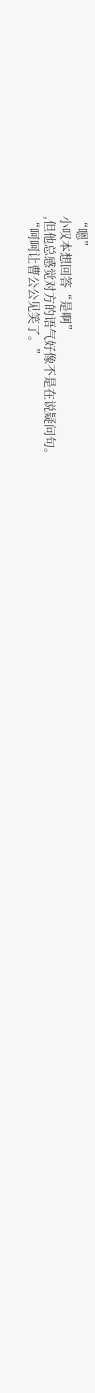“嗯”
小叹本想回答“是啊”
,但他总感觉对方的语气好像不是在说疑问句。
“呵呵让曹公公见笑了。”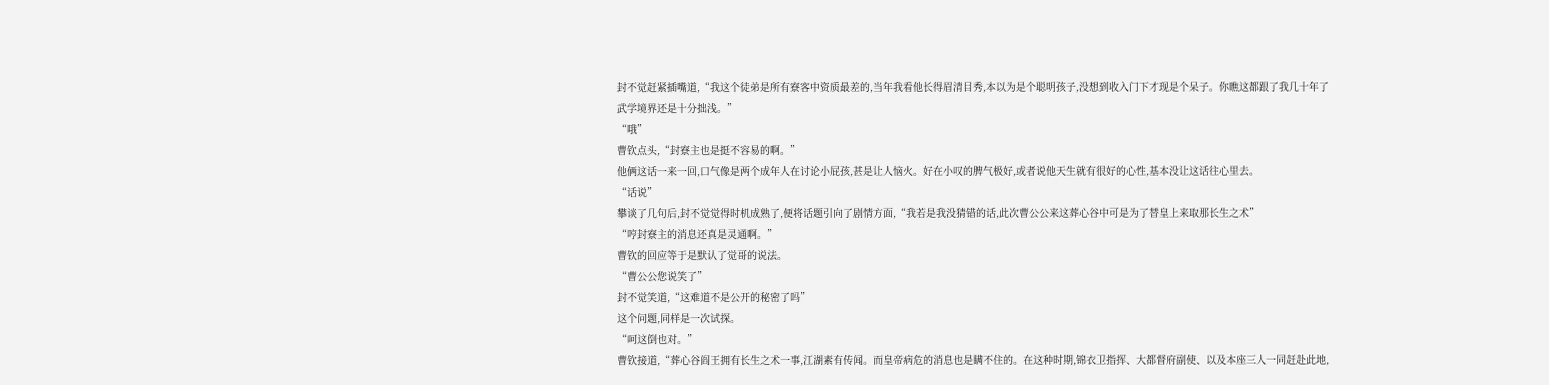封不觉赶紧插嘴道,“我这个徒弟是所有寮客中资质最差的,当年我看他长得眉清目秀,本以为是个聪明孩子,没想到收入门下才现是个呆子。你瞧这都跟了我几十年了武学境界还是十分拙浅。”
“哦”
曹钦点头,“封寮主也是挺不容易的啊。”
他俩这话一来一回,口气像是两个成年人在讨论小屁孩,甚是让人恼火。好在小叹的脾气极好,或者说他天生就有很好的心性,基本没让这话往心里去。
“话说”
攀谈了几句后,封不觉觉得时机成熟了,便将话题引向了剧情方面,“我若是我没猜错的话,此次曹公公来这葬心谷中可是为了替皇上来取那长生之术”
“哼封寮主的消息还真是灵通啊。”
曹钦的回应等于是默认了觉哥的说法。
“曹公公您说笑了”
封不觉笑道,“这难道不是公开的秘密了吗”
这个问题,同样是一次试探。
“呵这倒也对。”
曹钦接道,“葬心谷阎王拥有长生之术一事,江湖素有传闻。而皇帝病危的消息也是瞒不住的。在这种时期,锦衣卫指挥、大都督府副使、以及本座三人一同赶赴此地,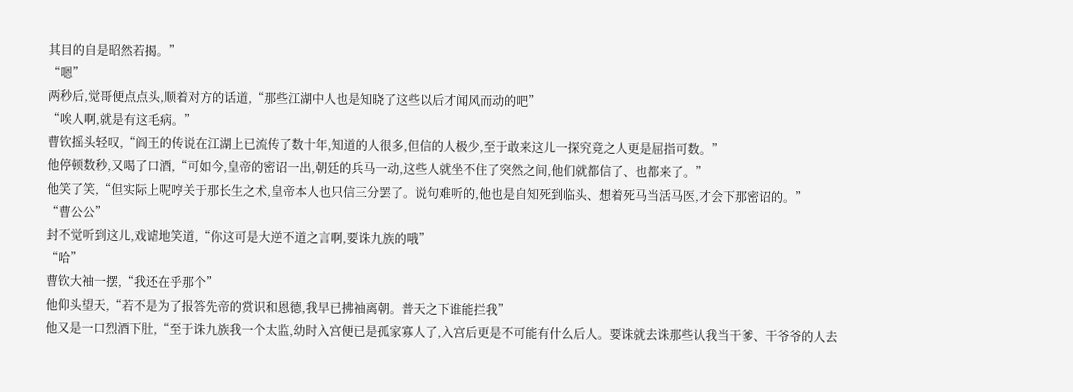其目的自是昭然若揭。”
“嗯”
两秒后,觉哥便点点头,顺着对方的话道,“那些江湖中人也是知晓了这些以后才闻风而动的吧”
“唉人啊,就是有这毛病。”
曹钦摇头轻叹,“阎王的传说在江湖上已流传了数十年,知道的人很多,但信的人极少,至于敢来这儿一探究竟之人更是屈指可数。”
他停顿数秒,又喝了口酒,“可如今,皇帝的密诏一出,朝廷的兵马一动,这些人就坐不住了突然之间,他们就都信了、也都来了。”
他笑了笑,“但实际上呢哼关于那长生之术,皇帝本人也只信三分罢了。说句难听的,他也是自知死到临头、想着死马当活马医,才会下那密诏的。”
“曹公公”
封不觉听到这儿,戏谑地笑道,“你这可是大逆不道之言啊,要诛九族的哦”
“哈”
曹钦大袖一摆,“我还在乎那个”
他仰头望天,“若不是为了报答先帝的赏识和恩德,我早已拂袖离朝。普天之下谁能拦我”
他又是一口烈酒下肚,“至于诛九族我一个太监,幼时入宫便已是孤家寡人了,入宫后更是不可能有什么后人。要诛就去诛那些认我当干爹、干爷爷的人去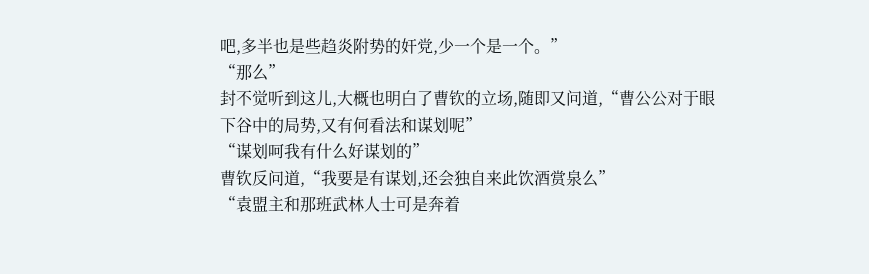吧,多半也是些趋炎附势的奸党,少一个是一个。”
“那么”
封不觉听到这儿,大概也明白了曹钦的立场,随即又问道,“曹公公对于眼下谷中的局势,又有何看法和谋划呢”
“谋划呵我有什么好谋划的”
曹钦反问道,“我要是有谋划,还会独自来此饮酒赏泉么”
“袁盟主和那班武林人士可是奔着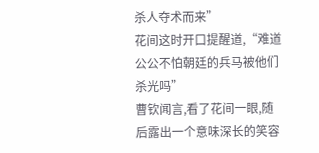杀人夺术而来”
花间这时开口提醒道,“难道公公不怕朝廷的兵马被他们杀光吗”
曹钦闻言,看了花间一眼,随后露出一个意味深长的笑容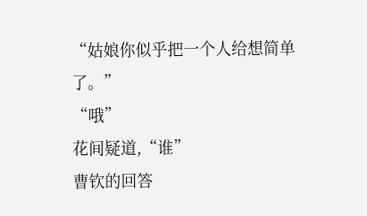“姑娘你似乎把一个人给想简单了。”
“哦”
花间疑道,“谁”
曹钦的回答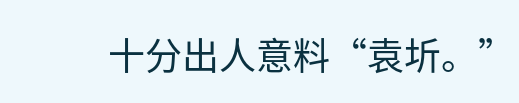十分出人意料“袁圻。”